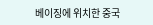베이징에 위치한 중국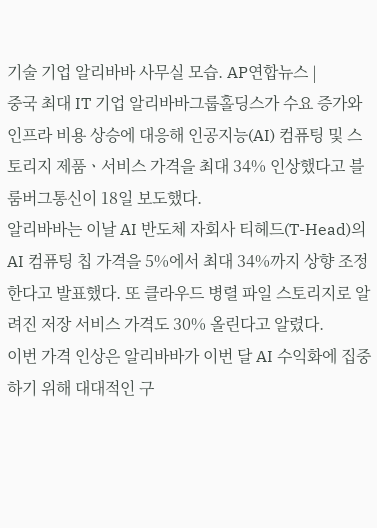기술 기업 알리바바 사무실 모습. AP연합뉴스 |
중국 최대 IT 기업 알리바바그룹홀딩스가 수요 증가와 인프라 비용 상승에 대응해 인공지능(AI) 컴퓨팅 및 스토리지 제품ㆍ서비스 가격을 최대 34% 인상했다고 블룸버그통신이 18일 보도했다.
알리바바는 이날 AI 반도체 자회사 티헤드(T-Head)의 AI 컴퓨팅 칩 가격을 5%에서 최대 34%까지 상향 조정한다고 발표했다. 또 클라우드 병렬 파일 스토리지로 알려진 저장 서비스 가격도 30% 올린다고 알렸다.
이번 가격 인상은 알리바바가 이번 달 AI 수익화에 집중하기 위해 대대적인 구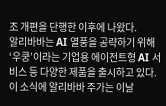조 개편을 단행한 이후에 나왔다.
알리바바는 AI 열풍을 공략하기 위해 ‘우쿵’이라는 기업용 에이전트형 AI 서비스 등 다양한 제품을 출시하고 있다.
이 소식에 알리바바 주가는 이날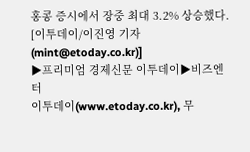홍콩 증시에서 장중 최대 3.2% 상승했다.
[이투데이/이진영 기자 (mint@etoday.co.kr)]
▶프리미엄 경제신문 이투데이▶비즈엔터
이투데이(www.etoday.co.kr), 무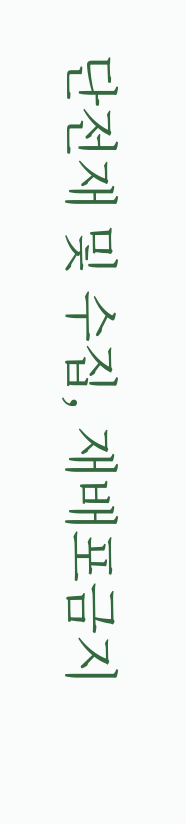단전재 및 수집, 재배포금지